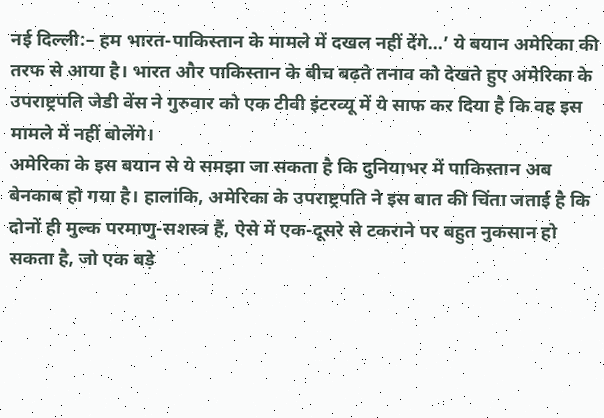नई दिल्ली:– हम भारत-पाकिस्तान के मामले में दखल नहीं देंगे…’ ये बयान अमेरिका की तरफ से आया है। भारत और पाकिस्तान के बीच बढ़ते तनाव को देखते हुए अमेरिका के उपराष्ट्रपति जेडी वेंस ने गुरुवार को एक टीवी इंटरव्यू में ये साफ कर दिया है कि वह इस मामले में नहीं बोलेंगे।
अमेरिका के इस बयान से ये समझा जा सकता है कि दुनियाभर में पाकिस्तान अब बेनकाब हो गया है। हालांकि, अमेरिका के उपराष्ट्रपति ने इस बात की चिंता जताई है कि दोनों ही मुल्क परमाणु-सशस्त्र हैं, ऐसे में एक-दूसरे से टकराने पर बहुत नुकसान हो सकता है, जो एक बड़े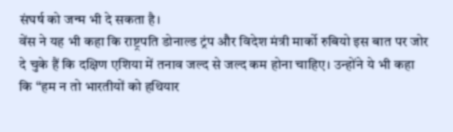संघर्ष को जन्म भी दे सकता है।
वेंस ने यह भी कहा कि राष्ट्रपति डोनाल्ड ट्रंप और विदेश मंत्री मार्को रुबियो इस बात पर जोर दे चुके हैं कि दक्षिण एशिया में तनाव जल्द से जल्द कम होना चाहिए। उन्होंने ये भी कहा कि “हम न तो भारतीयों को हथियार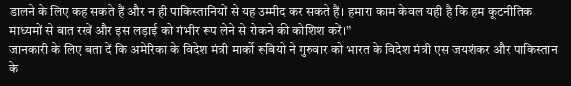डालने के लिए कह सकते हैं और न ही पाकिस्तानियों से यह उम्मीद कर सकते हैं। हमारा काम केवल यही है कि हम कूटनीतिक माध्यमों से बात रखें और इस लड़ाई को गंभीर रूप लेने से रोकने की कोशिश करें।”
जानकारी के लिए बता दें कि अमेरिका के विदेश मंत्री मार्को रूबियो ने गुरुवार को भारत के विदेश मंत्री एस जयशंकर और पाकिस्तान के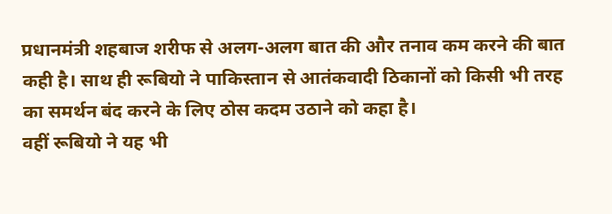प्रधानमंत्री शहबाज शरीफ से अलग-अलग बात की और तनाव कम करने की बात कही है। साथ ही रूबियो ने पाकिस्तान से आतंकवादी ठिकानों को किसी भी तरह का समर्थन बंद करने के लिए ठोस कदम उठाने को कहा है।
वहीं रूबियो ने यह भी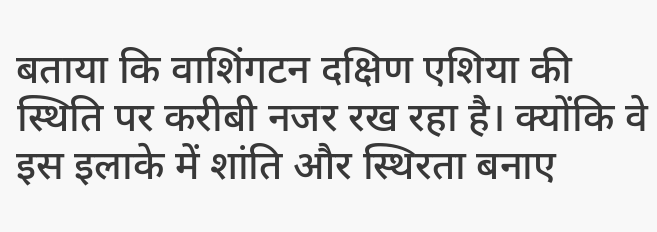बताया कि वाशिंगटन दक्षिण एशिया की स्थिति पर करीबी नजर रख रहा है। क्योंकि वे इस इलाके में शांति और स्थिरता बनाए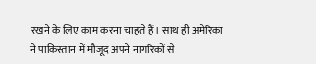रखने के लिए काम करना चाहते हैं। साथ ही अमेरिका ने पाकिस्तान में मौजूद अपने नागरिकों से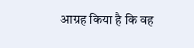आग्रह किया है कि वह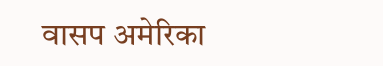वासप अमेरिका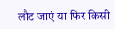लौट जाएं या फिर किसी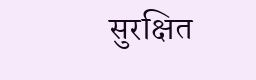सुरक्षित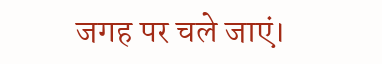जगह पर चले जाएं।